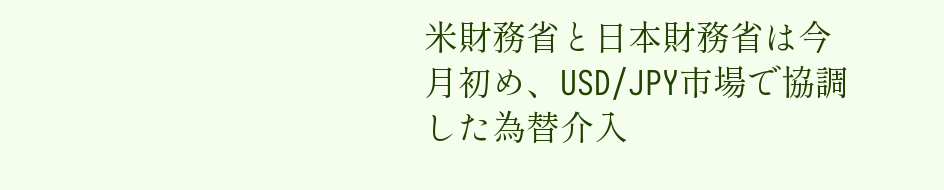米財務省と日本財務省は今月初め、USD/JPY市場で協調した為替介入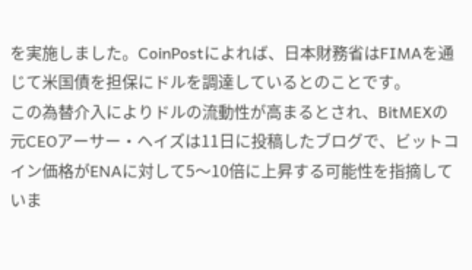を実施しました。CoinPostによれば、日本財務省はFIMAを通じて米国債を担保にドルを調達しているとのことです。
この為替介入によりドルの流動性が高まるとされ、BitMEXの元CEOアーサー・ヘイズは11日に投稿したブログで、ビットコイン価格がENAに対して5〜10倍に上昇する可能性を指摘していま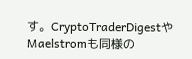す。CryptoTraderDigestやMaelstromも同様の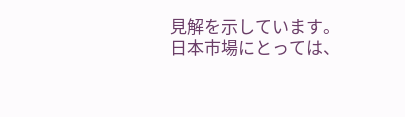見解を示しています。
日本市場にとっては、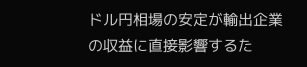ドル円相場の安定が輸出企業の収益に直接影響するた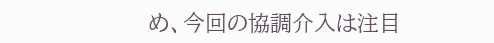め、今回の協調介入は注目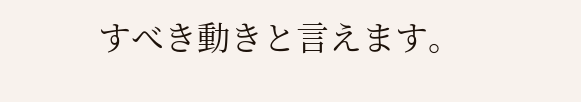すべき動きと言えます。